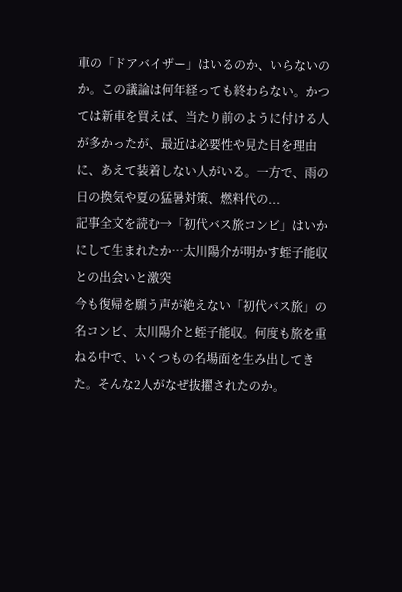車の「ドアバイザー」はいるのか、いらないのか。この議論は何年経っても終わらない。かつては新車を買えば、当たり前のように付ける人が多かったが、最近は必要性や見た目を理由に、あえて装着しない人がいる。一方で、雨の日の換気や夏の猛暑対策、燃料代の...
記事全文を読む→「初代バス旅コンビ」はいかにして生まれたか…太川陽介が明かす蛭子能収との出会いと激突
今も復帰を願う声が絶えない「初代バス旅」の名コンビ、太川陽介と蛭子能収。何度も旅を重ねる中で、いくつもの名場面を生み出してきた。そんな2人がなぜ抜擢されたのか。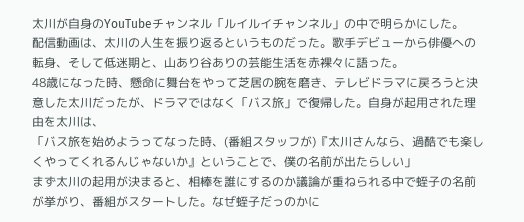太川が自身のYouTubeチャンネル「ルイルイチャンネル」の中で明らかにした。
配信動画は、太川の人生を振り返るというものだった。歌手デビューから俳優への転身、そして低迷期と、山あり谷ありの芸能生活を赤裸々に語った。
48歳になった時、懸命に舞台をやって芝居の腕を磨き、テレビドラマに戻ろうと決意した太川だったが、ドラマではなく「バス旅」で復帰した。自身が起用された理由を太川は、
「バス旅を始めようってなった時、(番組スタッフが)『太川さんなら、過酷でも楽しくやってくれるんじゃないか』ということで、僕の名前が出たらしい」
まず太川の起用が決まると、相棒を誰にするのか議論が重ねられる中で蛭子の名前が挙がり、番組がスタートした。なぜ蛭子だっのかに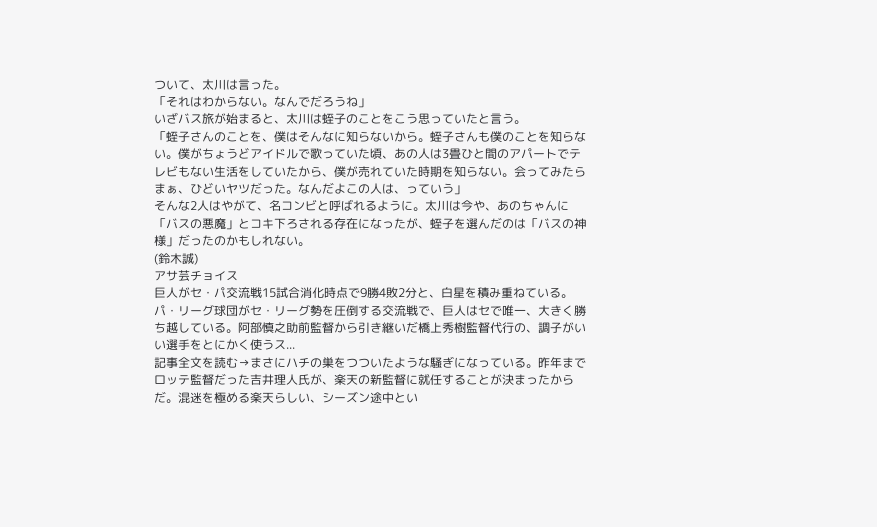ついて、太川は言った。
「それはわからない。なんでだろうね」
いざバス旅が始まると、太川は蛭子のことをこう思っていたと言う。
「蛭子さんのことを、僕はそんなに知らないから。蛭子さんも僕のことを知らない。僕がちょうどアイドルで歌っていた頃、あの人は3畳ひと間のアパートでテレビもない生活をしていたから、僕が売れていた時期を知らない。会ってみたらまぁ、ひどいヤツだった。なんだよこの人は、っていう」
そんな2人はやがて、名コンビと呼ばれるように。太川は今や、あのちゃんに「バスの悪魔」とコキ下ろされる存在になったが、蛭子を選んだのは「バスの神様」だったのかもしれない。
(鈴木誠)
アサ芸チョイス
巨人がセ・パ交流戦15試合消化時点で9勝4敗2分と、白星を積み重ねている。パ・リーグ球団がセ・リーグ勢を圧倒する交流戦で、巨人はセで唯一、大きく勝ち越している。阿部慎之助前監督から引き継いだ橋上秀樹監督代行の、調子がいい選手をとにかく使うス...
記事全文を読む→まさにハチの巣をつついたような騒ぎになっている。昨年までロッテ監督だった吉井理人氏が、楽天の新監督に就任することが決まったからだ。混迷を極める楽天らしい、シーズン途中とい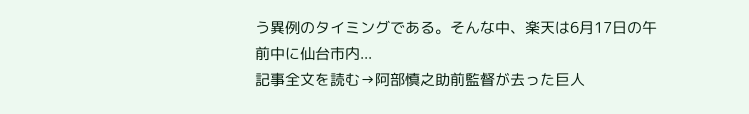う異例のタイミングである。そんな中、楽天は6月17日の午前中に仙台市内...
記事全文を読む→阿部慎之助前監督が去った巨人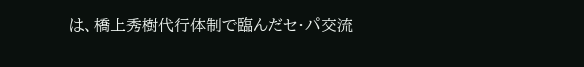は、橋上秀樹代行体制で臨んだセ・パ交流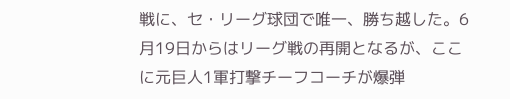戦に、セ・リーグ球団で唯一、勝ち越した。6月19日からはリーグ戦の再開となるが、ここに元巨人1軍打撃チーフコーチが爆弾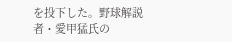を投下した。野球解説者・愛甲猛氏の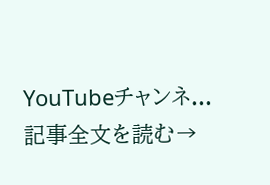YouTubeチャンネ...
記事全文を読む→